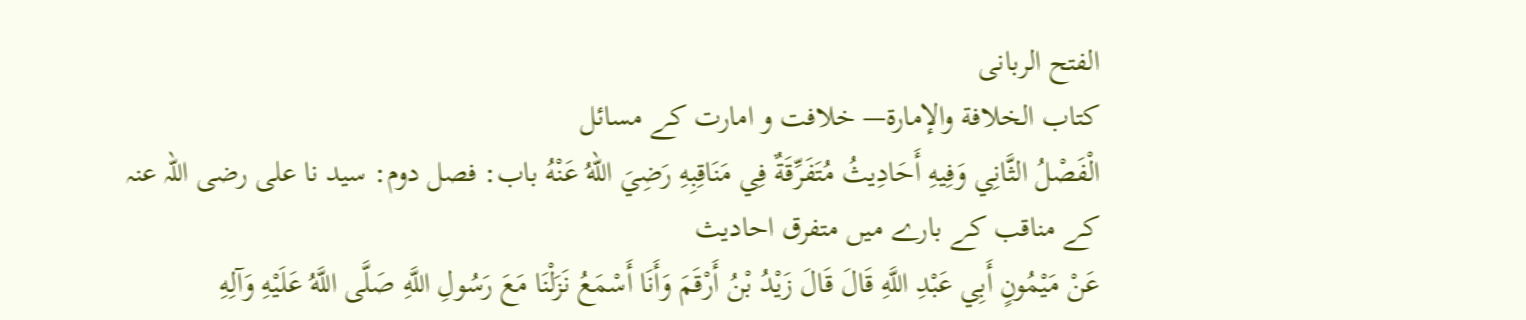الفتح الربانی
كتاب الخلافة والإمارة— خلافت و امارت کے مسائل
الْفَصْلُ الثَّانِي وَفِيهِ أَحَادِيثُ مُتَفَرِّقَةٌ فِي مَنَاقِبِهِ رَضِيَ اللهُ عَنْهُ باب: فصل دوم: سید نا علی رضی اللہ عنہ کے مناقب کے بارے میں متفرق احادیث
عَنْ مَيْمُونٍ أَبِي عَبْدِ اللَّهِ قَالَ قَالَ زَيْدُ بْنُ أَرْقَمَ وَأَنَا أَسْمَعُ نَزَلْنَا مَعَ رَسُولِ اللَّهِ صَلَّى اللَّهُ عَلَيْهِ وَآلِهِ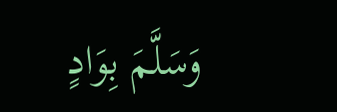وَسَلَّمَ بِوَادٍ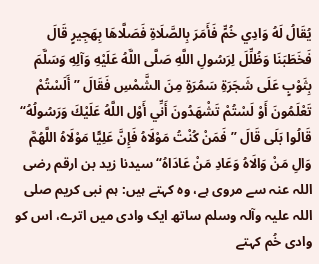يُقَالُ لَهُ وَادِي خُمٍّ فَأَمَرَ بِالصَّلَاةِ فَصَلَّاهَا بِهَجِيرٍ قَالَ فَخَطَبَنَا وَظُلِّلَ لِرَسُولِ اللَّهِ صَلَّى اللَّهُ عَلَيْهِ وَآلِهِ وَسَلَّمَ بِثَوْبٍ عَلَى شَجَرَةِ سَمُرَةٍ مِنَ الشَّمْسِ فَقَالَ ”أَلَسْتُمْ تَعْلَمُونَ أَوْ لَسْتُمْ تَشْهَدُونَ أَنِّي أَوْل اللَّهُ عَلَيْكَ وَرَسُولُهُ“ قَالُوا بَلَى قَالَ ”فَمَنْ كُنْتُ مَوْلَاهُ فَإِنَّ عَلِيًّا مَوْلَاهُ اللَّهُمَّ وَالِ مَنْ وَالَاهُ وَعَادِ مَنْ عَادَاهُ“سیدنا زید بن ارقم رضی اللہ عنہ سے مروی ہے، وہ کہتے ہیں: ہم نبی کریم صلی اللہ علیہ وآلہ وسلم ساتھ ایک وادی میں اترے، اس کو وادی خُم کہتے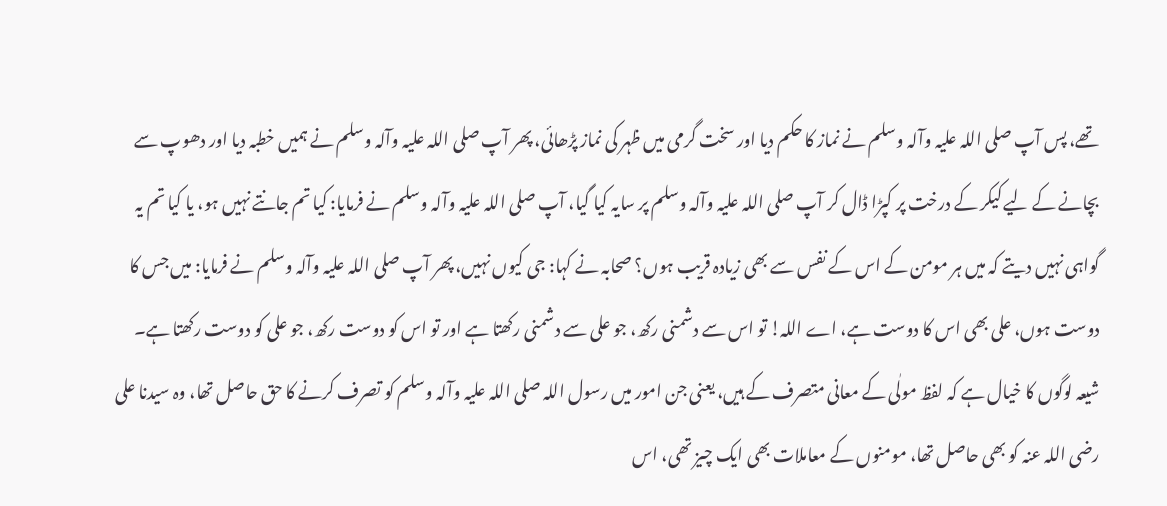تھے، پس آپ صلی اللہ علیہ وآلہ وسلم نے نماز کا حکم دیا اور سخت گرمی میں ظہر کی نماز پڑھائی، پھر آپ صلی اللہ علیہ وآلہ وسلم نے ہمیں خطبہ دیا اور دھوپ سے بچانے کے لیے کیکر کے درخت پر کپڑا ڈال کر آپ صلی اللہ علیہ وآلہ وسلم پر سایہ کیا گیا، آپ صلی اللہ علیہ وآلہ وسلم نے فرمایا: کیا تم جانتے نہیں ہو، یا کیا تم یہ گواہی نہیں دیتے کہ میں ہر مومن کے اس کے نفس سے بھی زیادہ قریب ہوں؟ صحابہ نے کہا: جی کیوں نہیں، پھر آپ صلی اللہ علیہ وآلہ وسلم نے فرمایا: میں جس کا دوست ہوں، علی بھی اس کا دوست ہے، اے اللہ! تو اس سے دشمنی رکھ، جو علی سے دشمنی رکھتا ہے اور تو اس کو دوست رکھ، جو علی کو دوست رکھتا ہے۔
شیعہ لوگوں کا خیال ہے کہ لفظ مولٰی کے معانی متصرف کے ہیں، یعنی جن امور میں رسول اللہ صلی اللہ علیہ وآلہ وسلم کو تصرف کرنے کا حق حاصل تھا، وہ سیدنا علی رضی اللہ عنہ کو بھی حاصل تھا، مومنوں کے معاملات بھی ایک چیز تھی، اس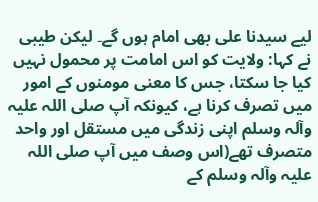لیے سیدنا علی بھی امام ہوں گے۔ لیکن طیبی نے کہا: ولایت کو اس امامت پر محمول نہیں کیا جا سکتا، جس کا معنی مومنوں کے امور میں تصرف کرنا ہے، کیونکہ آپ صلی اللہ علیہ وآلہ وسلم اپنی زندگی میں مستقل اور واحد متصرف تھے(اس وصف میں آپ صلی اللہ علیہ وآلہ وسلم کے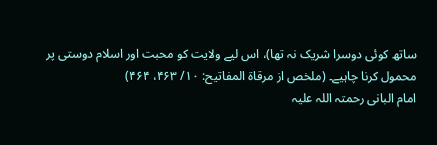ساتھ کوئی دوسرا شریک نہ تھا)، اس لیے ولایت کو محبت اور اسلام دوستی پر محمول کرنا چاہیے۔ (ملخص از مرقاۃ المفاتیح: ۱۰/ ۴۶۳، ۴۶۴)
امام البانی رحمتہ اللہ علیہ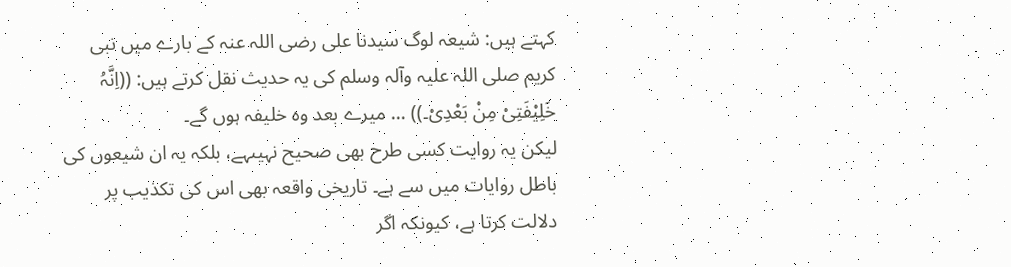کہتے ہیں: شیعہ لوگ سیدنا علی رضی اللہ عنہ کے بارے میں نبی کریم صلی اللہ علیہ وآلہ وسلم کی یہ حدیث نقل کرتے ہیں: ((اِنَّہُ خَلِیْفَتِیْ مِنْ بَعْدِیْ۔)) … میرے بعد وہ خلیفہ ہوں گے۔
لیکن یہ روایت کسی طرح بھی صحیح نہیںہے، بلکہ یہ ان شیعوں کی باطل روایات میں سے ہے۔ تاریخی واقعہ بھی اس کی تکذیب پر دلالت کرتا ہے، کیونکہ اگر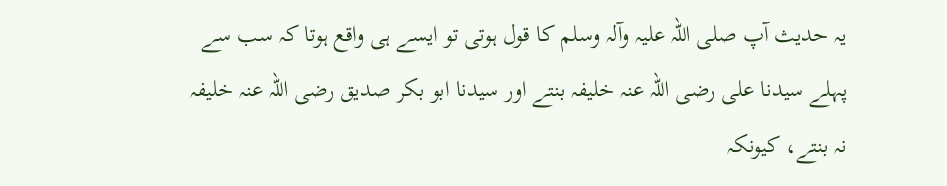یہ حدیث آپ صلی اللہ علیہ وآلہ وسلم کا قول ہوتی تو ایسے ہی واقع ہوتا کہ سب سے پہلے سیدنا علی رضی اللہ عنہ خلیفہ بنتے اور سیدنا ابو بکر صدیق رضی اللہ عنہ خلیفہ نہ بنتے، کیونکہ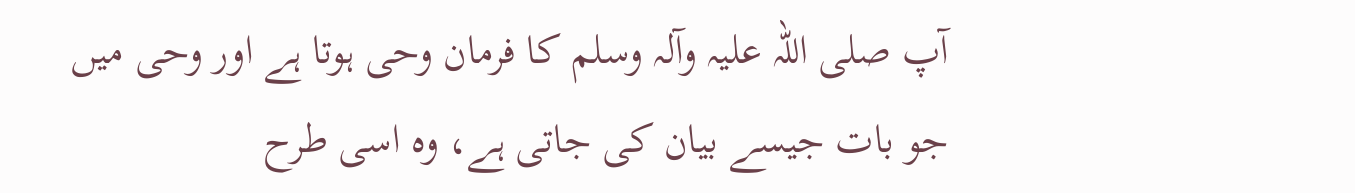آپ صلی اللہ علیہ وآلہ وسلم کا فرمان وحی ہوتا ہے اور وحی میں جو بات جیسے بیان کی جاتی ہے، وہ اسی طرح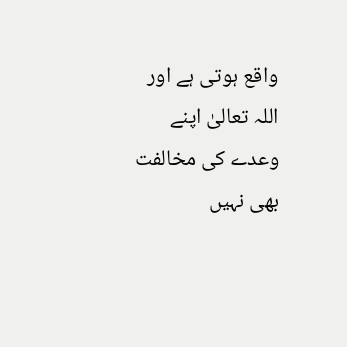واقع ہوتی ہے اور اللہ تعالیٰ اپنے وعدے کی مخالفت بھی نہیں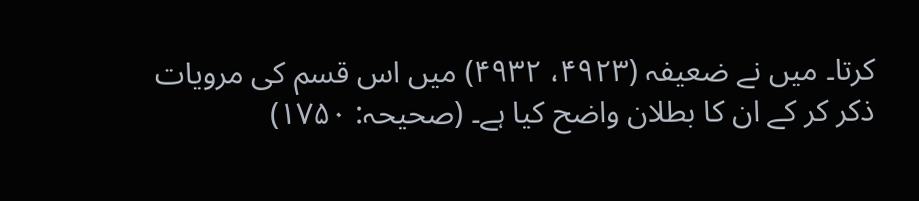کرتا۔ میں نے ضعیفہ (۴۹۲۳، ۴۹۳۲) میں اس قسم کی مرویات ذکر کر کے ان کا بطلان واضح کیا ہے۔ (صحیحہ: ۱۷۵۰)